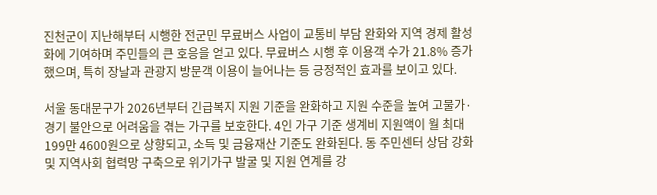진천군이 지난해부터 시행한 전군민 무료버스 사업이 교통비 부담 완화와 지역 경제 활성화에 기여하며 주민들의 큰 호응을 얻고 있다. 무료버스 시행 후 이용객 수가 21.8% 증가했으며, 특히 장날과 관광지 방문객 이용이 늘어나는 등 긍정적인 효과를 보이고 있다.

서울 동대문구가 2026년부터 긴급복지 지원 기준을 완화하고 지원 수준을 높여 고물가·경기 불안으로 어려움을 겪는 가구를 보호한다. 4인 가구 기준 생계비 지원액이 월 최대 199만 4600원으로 상향되고, 소득 및 금융재산 기준도 완화된다. 동 주민센터 상담 강화 및 지역사회 협력망 구축으로 위기가구 발굴 및 지원 연계를 강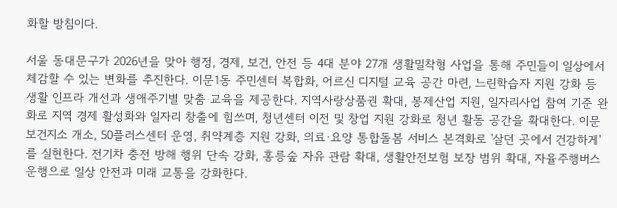화할 방침이다.

서울 동대문구가 2026년을 맞아 행정, 경제, 보건, 안전 등 4대 분야 27개 생활밀착형 사업을 통해 주민들이 일상에서 체감할 수 있는 변화를 추진한다. 이문1동 주민센터 복합화, 어르신 디지털 교육 공간 마련, 느린학습자 지원 강화 등 생활 인프라 개선과 생애주기별 맞춤 교육을 제공한다. 지역사랑상품권 확대, 봉제산업 지원, 일자리사업 참여 기준 완화로 지역 경제 활성화와 일자리 창출에 힘쓰며, 청년센터 이전 및 창업 지원 강화로 청년 활동 공간을 확대한다. 이문보건지소 개소, 50플러스센터 운영, 취약계층 지원 강화, 의료·요양 통합돌봄 서비스 본격화로 '살던 곳에서 건강하게'를 실현한다. 전기차 충전 방해 행위 단속 강화, 홍릉숲 자유 관람 확대, 생활안전보험 보장 범위 확대, 자율주행버스 운행으로 일상 안전과 미래 교통을 강화한다.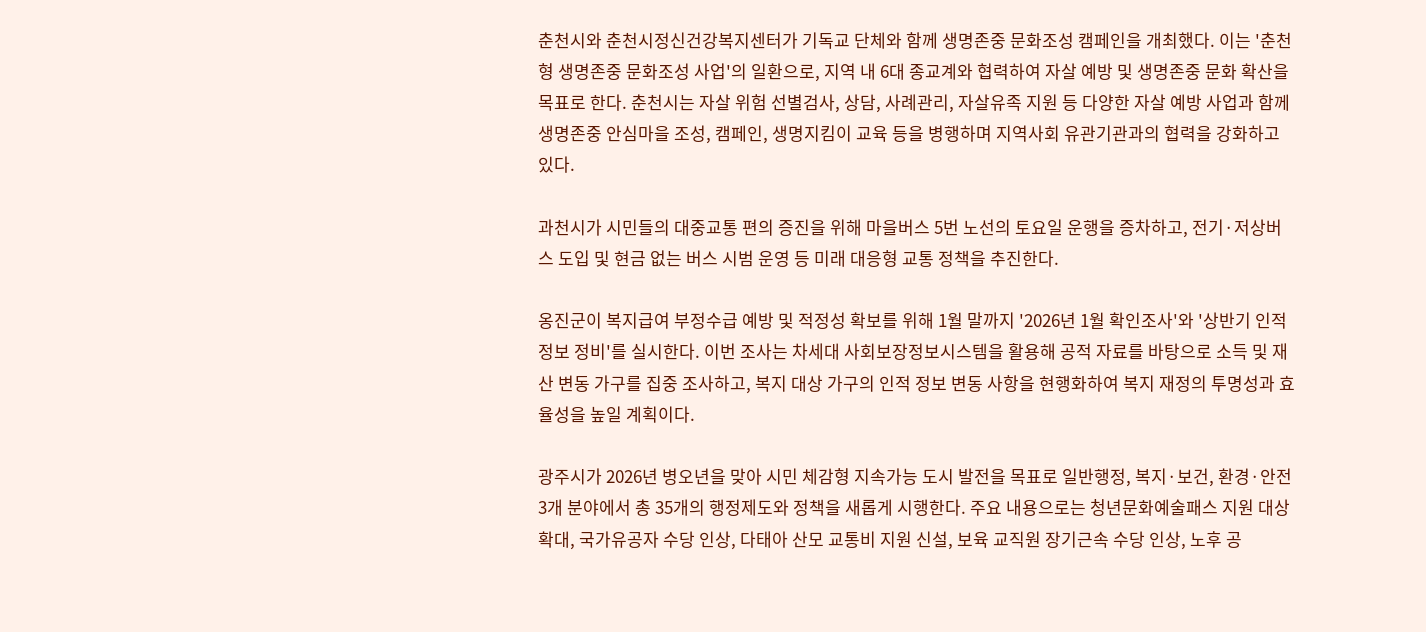춘천시와 춘천시정신건강복지센터가 기독교 단체와 함께 생명존중 문화조성 캠페인을 개최했다. 이는 '춘천형 생명존중 문화조성 사업'의 일환으로, 지역 내 6대 종교계와 협력하여 자살 예방 및 생명존중 문화 확산을 목표로 한다. 춘천시는 자살 위험 선별검사, 상담, 사례관리, 자살유족 지원 등 다양한 자살 예방 사업과 함께 생명존중 안심마을 조성, 캠페인, 생명지킴이 교육 등을 병행하며 지역사회 유관기관과의 협력을 강화하고 있다.

과천시가 시민들의 대중교통 편의 증진을 위해 마을버스 5번 노선의 토요일 운행을 증차하고, 전기·저상버스 도입 및 현금 없는 버스 시범 운영 등 미래 대응형 교통 정책을 추진한다.

옹진군이 복지급여 부정수급 예방 및 적정성 확보를 위해 1월 말까지 '2026년 1월 확인조사'와 '상반기 인적정보 정비'를 실시한다. 이번 조사는 차세대 사회보장정보시스템을 활용해 공적 자료를 바탕으로 소득 및 재산 변동 가구를 집중 조사하고, 복지 대상 가구의 인적 정보 변동 사항을 현행화하여 복지 재정의 투명성과 효율성을 높일 계획이다.

광주시가 2026년 병오년을 맞아 시민 체감형 지속가능 도시 발전을 목표로 일반행정, 복지·보건, 환경·안전 3개 분야에서 총 35개의 행정제도와 정책을 새롭게 시행한다. 주요 내용으로는 청년문화예술패스 지원 대상 확대, 국가유공자 수당 인상, 다태아 산모 교통비 지원 신설, 보육 교직원 장기근속 수당 인상, 노후 공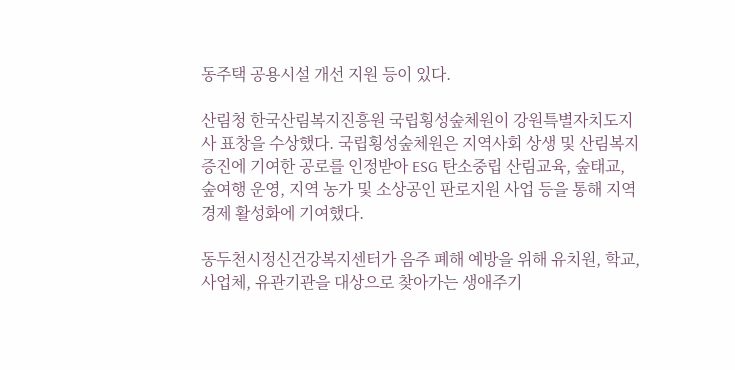동주택 공용시설 개선 지원 등이 있다.

산림청 한국산림복지진흥원 국립횡성숲체원이 강원특별자치도지사 표창을 수상했다. 국립횡성숲체원은 지역사회 상생 및 산림복지 증진에 기여한 공로를 인정받아 ESG 탄소중립 산림교육, 숲태교, 숲여행 운영, 지역 농가 및 소상공인 판로지원 사업 등을 통해 지역 경제 활성화에 기여했다.

동두천시정신건강복지센터가 음주 폐해 예방을 위해 유치원, 학교, 사업체, 유관기관을 대상으로 찾아가는 생애주기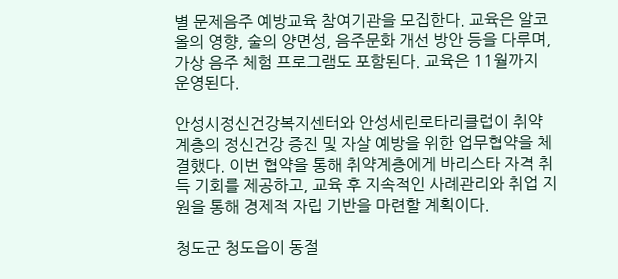별 문제음주 예방교육 참여기관을 모집한다. 교육은 알코올의 영향, 술의 양면성, 음주문화 개선 방안 등을 다루며, 가상 음주 체험 프로그램도 포함된다. 교육은 11월까지 운영된다.

안성시정신건강복지센터와 안성세린로타리클럽이 취약계층의 정신건강 증진 및 자살 예방을 위한 업무협약을 체결했다. 이번 협약을 통해 취약계층에게 바리스타 자격 취득 기회를 제공하고, 교육 후 지속적인 사례관리와 취업 지원을 통해 경제적 자립 기반을 마련할 계획이다.

청도군 청도읍이 동절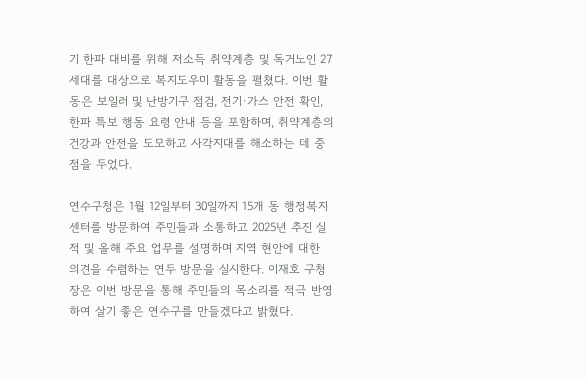기 한파 대비를 위해 저소득 취약계층 및 독거노인 27세대를 대상으로 복지도우미 활동을 펼쳤다. 이번 활동은 보일러 및 난방기구 점검, 전기·가스 안전 확인, 한파 특보 행동 요령 안내 등을 포함하며, 취약계층의 건강과 안전을 도모하고 사각지대를 해소하는 데 중점을 두었다.

연수구청은 1월 12일부터 30일까지 15개 동 행정복지센터를 방문하여 주민들과 소통하고 2025년 추진 실적 및 올해 주요 업무를 설명하며 지역 현안에 대한 의견을 수렴하는 연두 방문을 실시한다. 이재호 구청장은 이번 방문을 통해 주민들의 목소리를 적극 반영하여 살기 좋은 연수구를 만들겠다고 밝혔다.